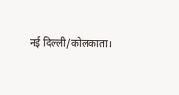नई दिल्ली/कोलकाता।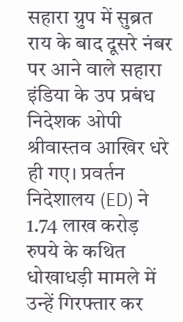सहारा ग्रुप में सुब्रत राय के बाद दूसरे नंबर पर आने वाले सहारा इंडिया के उप प्रबंध निदेशक ओपी श्रीवास्तव आखिर धरे ही गए। प्रवर्तन निदेशालय (ED) ने 1.74 लाख करोड़ रुपये के कथित धोखाधड़ी मामले में उन्हें गिरफ्तार कर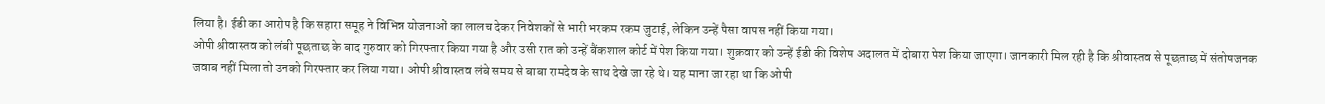लिया है। ईडी का आरोप है कि सहारा समूह ने विभिन्न योजनाओं का लालच देकर निवेशकों से भारी भरकम रकम जुटाई, लेकिन उन्हें पैसा वापस नहीं किया गया।
ओपी श्रीवास्तव को लंबी पूछताछ के बाद गुरुवार को गिरफ्तार किया गया है और उसी रात को उन्हें बैंकशाल कोर्ट में पेश किया गया। शुक्रवार को उन्हें ईडी की विशेष अदालत में दोबारा पेश किया जाएगा। जानकारी मिल रही है कि श्रीवास्तव से पूछताछ में संतोषजनक जवाब नहीं मिला तो उनको गिरफ्तार कर लिया गया। ओपी श्रीवास्तव लंबे समय से बाबा रामदेव के साथ देखे जा रहे थे। यह माना जा रहा था कि ओपी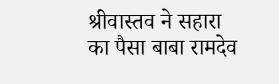श्रीवास्तव ने सहारा का पैसा बाबा रामदेव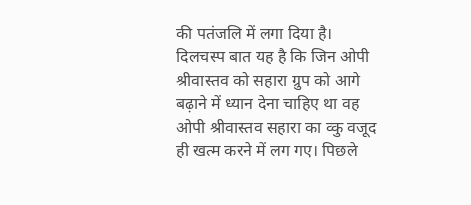की पतंजलि में लगा दिया है।
दिलचस्प बात यह है कि जिन ओपी श्रीवास्तव को सहारा ग्रुप को आगे बढ़ाने में ध्यान देना चाहिए था वह ओपी श्रीवास्तव सहारा का व्कु वजूद ही खत्म करने में लग गए। पिछले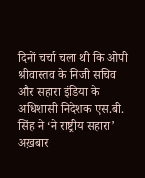दिनों चर्चा चला थी कि ओपी श्रीवास्तव के निजी सचिव और सहारा इंडिया के अधिशासी निदेशक एस.बी. सिंह ने ‘ने राष्ट्रीय सहारा’ अख़बार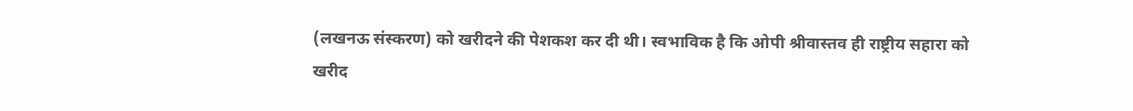(लखनऊ संस्करण) को खरीदने की पेशकश कर दी थी। स्वभाविक है कि ओपी श्रीवास्तव ही राष्ट्रीय सहारा को खरीद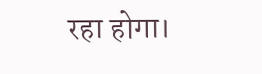रहा होगा।